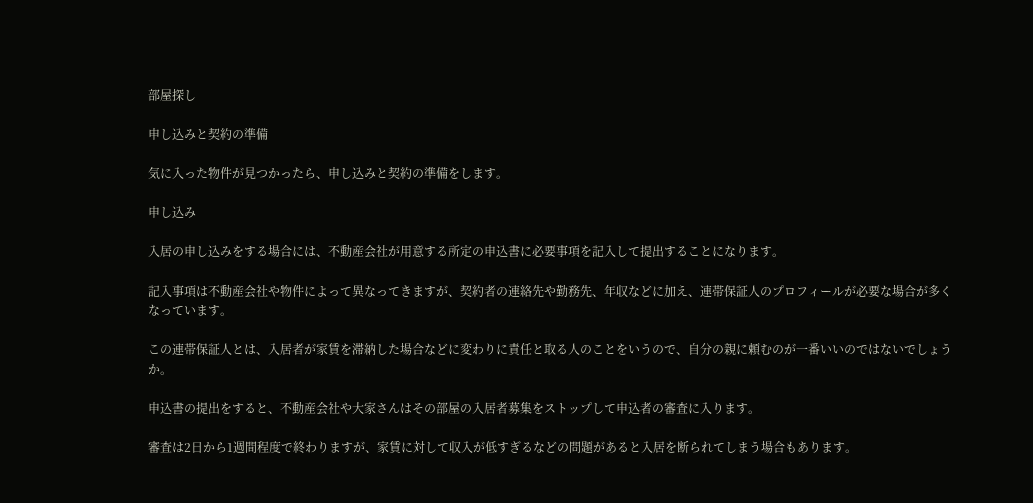部屋探し

申し込みと契約の準備

気に入った物件が見つかったら、申し込みと契約の準備をします。

申し込み

入居の申し込みをする場合には、不動産会社が用意する所定の申込書に必要事項を記入して提出することになります。

記入事項は不動産会社や物件によって異なってきますが、契約者の連絡先や勤務先、年収などに加え、連帯保証人のプロフィールが必要な場合が多くなっています。

この連帯保証人とは、入居者が家賃を滞納した場合などに変わりに責任と取る人のことをいうので、自分の親に頼むのが一番いいのではないでしょうか。

申込書の提出をすると、不動産会社や大家さんはその部屋の入居者募集をストップして申込者の審査に入ります。

審査は2日から1週間程度で終わりますが、家賃に対して収入が低すぎるなどの問題があると入居を断られてしまう場合もあります。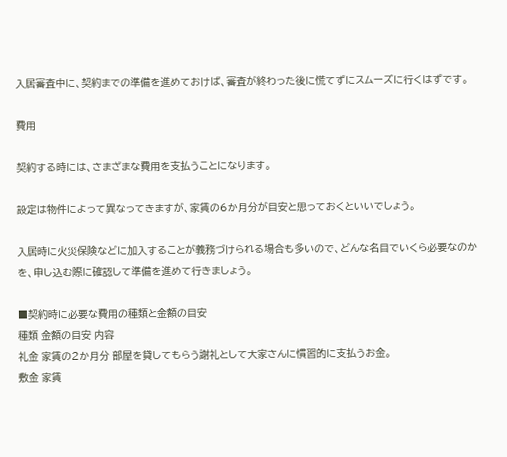入居審査中に、契約までの準備を進めておけば、審査が終わった後に慌てずにスムーズに行くはずです。

費用

契約する時には、さまざまな費用を支払うことになります。

設定は物件によって異なってきますが、家賃の6か月分が目安と思っておくといいでしょう。

入居時に火災保険などに加入することが義務づけられる場合も多いので、どんな名目でいくら必要なのかを、申し込む際に確認して準備を進めて行きましょう。

■契約時に必要な費用の種類と金額の目安
種類 金額の目安 内容
礼金 家賃の2か月分 部屋を貸してもらう謝礼として大家さんに慣習的に支払うお金。
敷金 家賃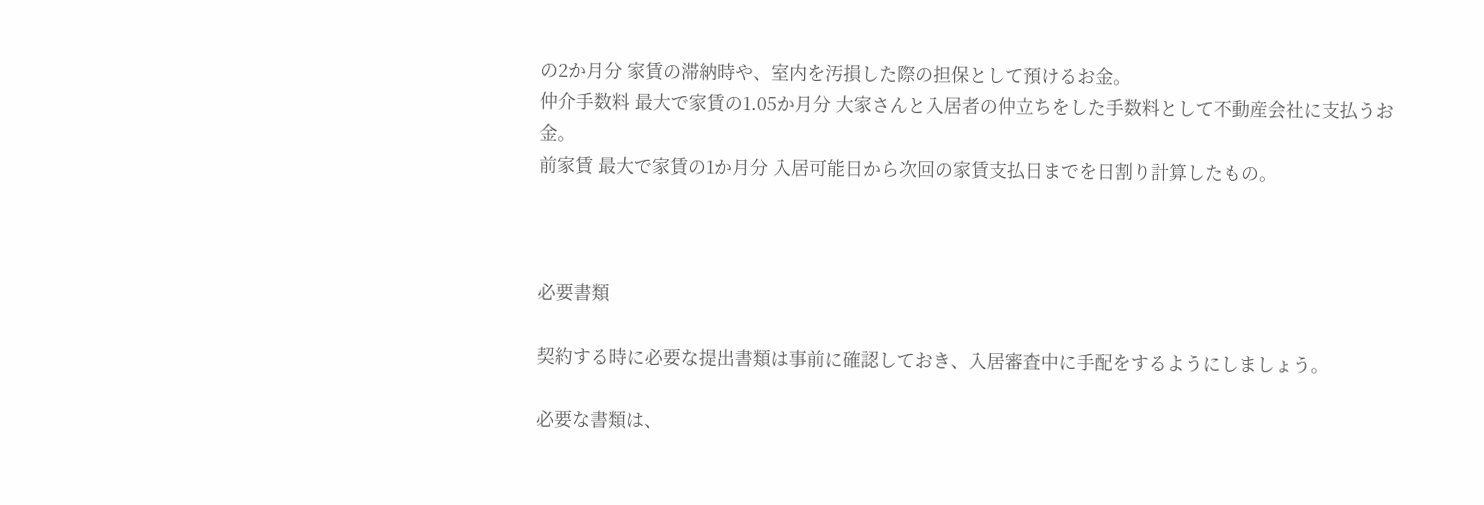の2か月分 家賃の滞納時や、室内を汚損した際の担保として預けるお金。
仲介手数料 最大で家賃の1.05か月分 大家さんと入居者の仲立ちをした手数料として不動産会社に支払うお金。
前家賃 最大で家賃の1か月分 入居可能日から次回の家賃支払日までを日割り計算したもの。



必要書類

契約する時に必要な提出書類は事前に確認しておき、入居審査中に手配をするようにしましょう。

必要な書類は、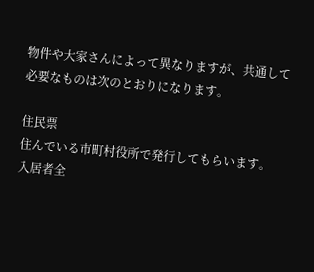物件や大家さんによって異なりますが、共通して必要なものは次のとおりになります。

住民票
住んでいる市町村役所で発行してもらいます。
入居者全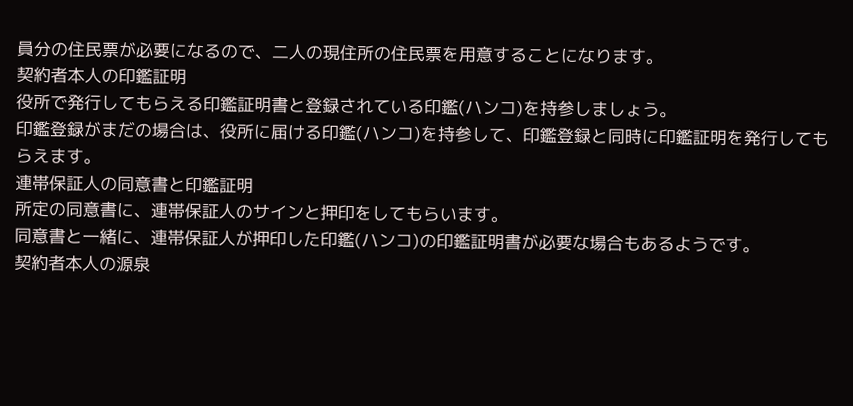員分の住民票が必要になるので、二人の現住所の住民票を用意することになります。
契約者本人の印鑑証明
役所で発行してもらえる印鑑証明書と登録されている印鑑(ハンコ)を持参しましょう。
印鑑登録がまだの場合は、役所に届ける印鑑(ハンコ)を持参して、印鑑登録と同時に印鑑証明を発行してもらえます。
連帯保証人の同意書と印鑑証明
所定の同意書に、連帯保証人のサインと押印をしてもらいます。
同意書と一緒に、連帯保証人が押印した印鑑(ハンコ)の印鑑証明書が必要な場合もあるようです。
契約者本人の源泉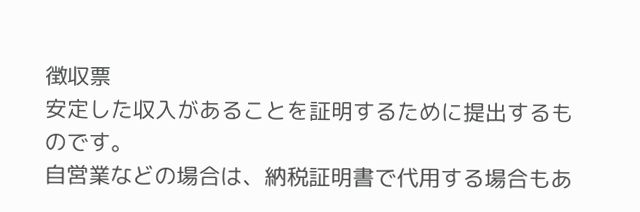徴収票
安定した収入があることを証明するために提出するものです。
自営業などの場合は、納税証明書で代用する場合もあ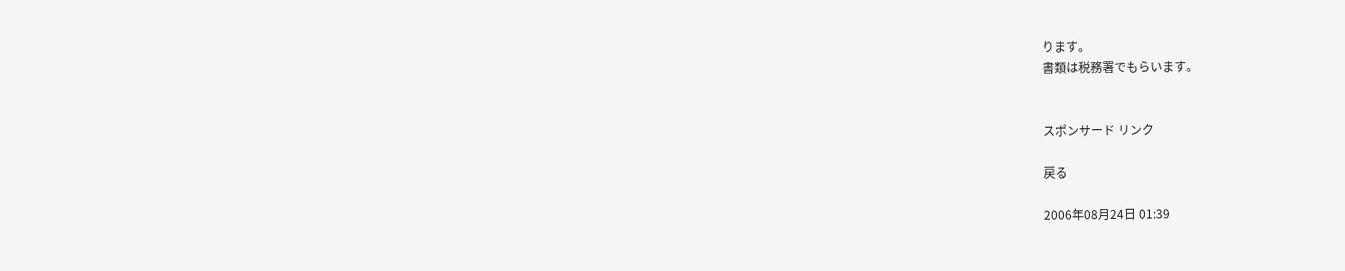ります。
書類は税務署でもらいます。


スポンサード リンク

戻る

2006年08月24日 01:39